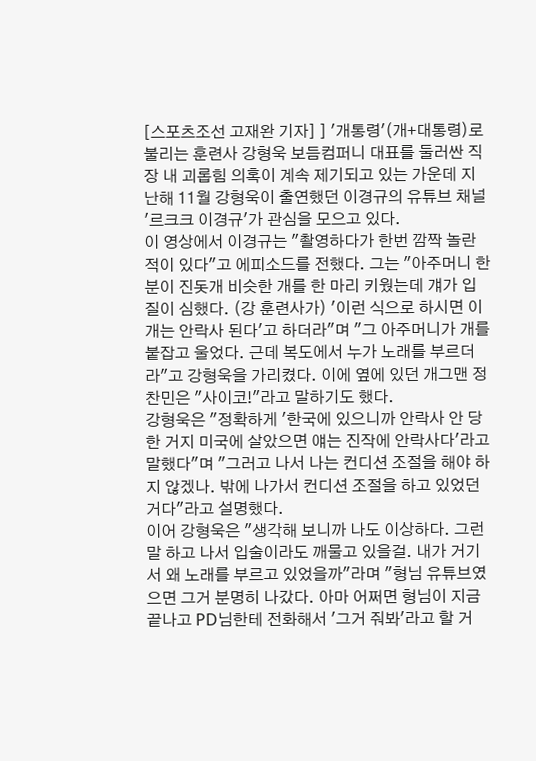[스포츠조선 고재완 기자] ] '개통령'(개+대통령)로 불리는 훈련사 강형욱 보듬컴퍼니 대표를 둘러싼 직장 내 괴롭힘 의혹이 계속 제기되고 있는 가운데 지난해 11월 강형욱이 출연했던 이경규의 유튜브 채널 '르크크 이경규'가 관심을 모으고 있다.
이 영상에서 이경규는 "촬영하다가 한번 깜짝 놀란 적이 있다"고 에피소드를 전했다. 그는 "아주머니 한 분이 진돗개 비슷한 개를 한 마리 키웠는데 걔가 입질이 심했다. (강 훈련사가) '이런 식으로 하시면 이 개는 안락사 된다'고 하더라"며 "그 아주머니가 개를 붙잡고 울었다. 근데 복도에서 누가 노래를 부르더라"고 강형욱을 가리켰다. 이에 옆에 있던 개그맨 정찬민은 "사이코!"라고 말하기도 했다.
강형욱은 "정확하게 '한국에 있으니까 안락사 안 당한 거지 미국에 살았으면 얘는 진작에 안락사다'라고 말했다"며 "그러고 나서 나는 컨디션 조절을 해야 하지 않겠나. 밖에 나가서 컨디션 조절을 하고 있었던 거다"라고 설명했다.
이어 강형욱은 "생각해 보니까 나도 이상하다. 그런 말 하고 나서 입술이라도 깨물고 있을걸. 내가 거기서 왜 노래를 부르고 있었을까"라며 "형님 유튜브였으면 그거 분명히 나갔다. 아마 어쩌면 형님이 지금 끝나고 PD님한테 전화해서 '그거 줘봐'라고 할 거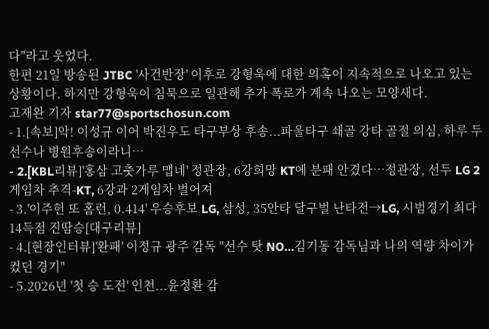다"라고 웃었다.
한편 21일 방송된 JTBC '사건반장' 이후로 강형욱에 대한 의혹이 지속적으로 나오고 있는 상황이다. 하지만 강형욱이 침묵으로 일관해 추가 폭로가 계속 나오는 모양새다.
고재완 기자 star77@sportschosun.com
- 1.[속보]악! 이성규 이어 박진우도 타구부상 후송...파울타구 쇄골 강타 골절 의심, 하루 두 선수나 병원후송이라니…
- 2.[KBL리뷰]'홍삼 고춧가루 맵네' 정관장, 6강희망 KT에 분패 안겼다…정관장, 선두 LG 2게임차 추격-KT, 6강과 2게임차 벌어져
- 3.'이주헌 또 홈런, 0.414' 우승후보 LG, 삼성, 35안타 달구벌 난타전→LG, 시범경기 최다 14득점 진땀승[대구리뷰]
- 4.[현장인터뷰]'완패' 이정규 광주 감독 "선수 탓 NO…김기동 감독님과 나의 역량 차이가 컸던 경기"
- 5.2026년 '첫 승 도전' 인천...윤정환 감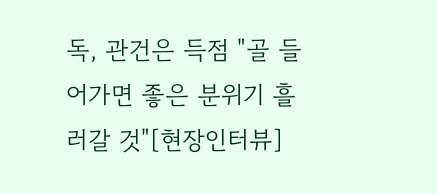독, 관건은 득점 "골 들어가면 좋은 분위기 흘러갈 것"[현장인터뷰]